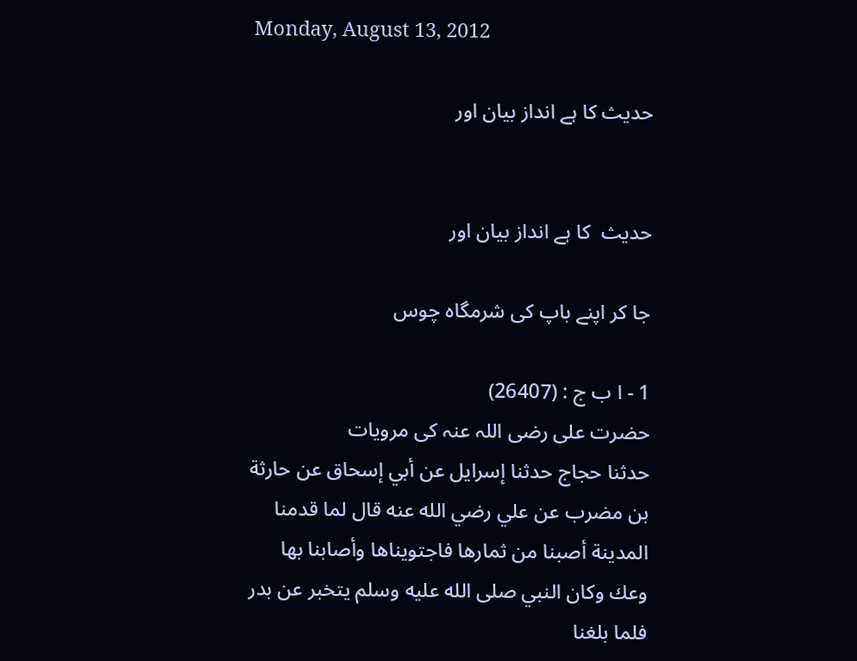Monday, August 13, 2012

حدیث کا ہے انداز بیان اور


حدیث  کا ہے انداز بیان اور

جا کر اپنے باپ کی شرمگاہ چوس

1 - ا ب ج : (26407)
حضرت علی رضی اللہ عنہ کی مرویات
حدثنا حجاج حدثنا إسرايل عن أبي إسحاق عن حارثة بن مضرب عن علي رضي الله عنه قال لما قدمنا المدينة أصبنا من ثمارها فاجتويناها وأصابنا بها وعك وكان النبي صلى الله عليه وسلم يتخبر عن بدر فلما بلغنا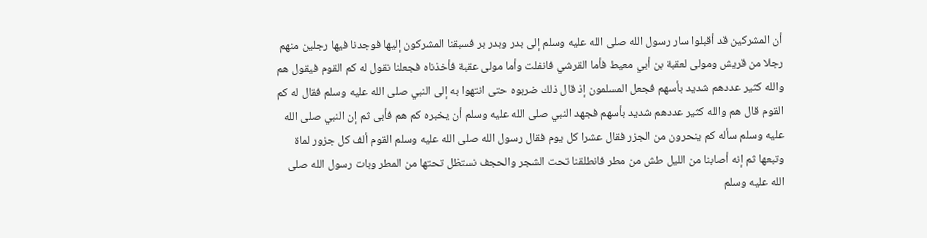أن المشركين قد أقبلوا سار رسول الله صلى الله عليه وسلم إلى بدر وبدر بر فسبقنا المشركون إليها فوجدنا فيها رجلين منهم رجلا من قريش ومولى لعقبة بن أبي معيط فأما القرشي فانفلت وأما مولى عقبة فأخذناه فجعلنا نقول له كم القوم فيقول هم والله كثير عددهم شديد بأسهم فجعل المسلمون إذ قال ذلك ضربوه حتى انتهوا به إلى النبي صلى الله عليه وسلم فقال له كم القوم قال هم والله كثير عددهم شديد بأسهم فجهد النبي صلى الله عليه وسلم أن يخبره كم هم فأبى ثم إن النبي صلى الله عليه وسلم سأله كم ينحرون من الجزر فقال عشرا كل يوم فقال رسول الله صلى الله عليه وسلم القوم ألف كل جزور لماة وتبعها ثم إنه أصابنا من الليل طش من مطر فانطلقنا تحت الشجر والحجف نستظل تحتها من المطر وبات رسول الله صلى الله عليه وسلم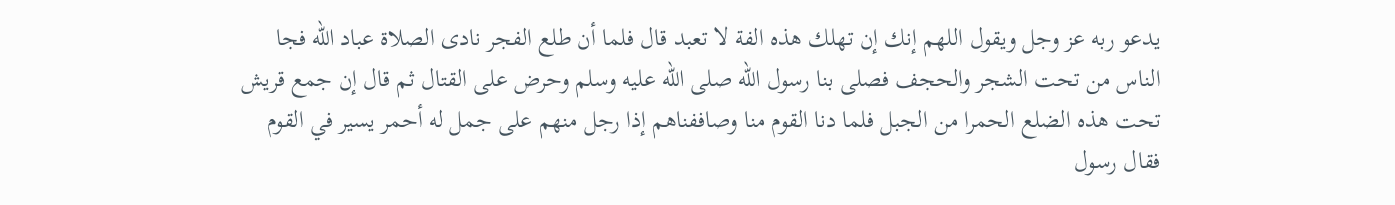يدعو ربه عز وجل ويقول اللهم إنك إن تهلك هذه الفة لا تعبد قال فلما أن طلع الفجر نادى الصلاة عباد الله فجا الناس من تحت الشجر والحجف فصلى بنا رسول الله صلى الله عليه وسلم وحرض على القتال ثم قال إن جمع قريش تحت هذه الضلع الحمرا من الجبل فلما دنا القوم منا وصاففناهم إذا رجل منهم على جمل له أحمر يسير في القوم فقال رسول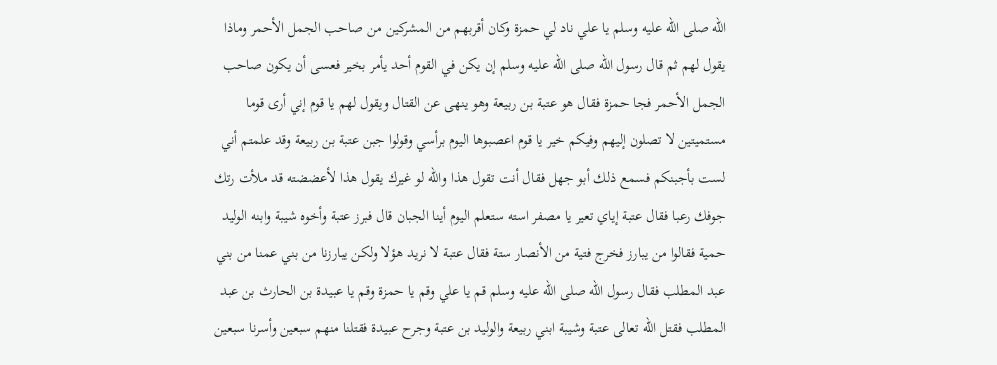الله صلى الله عليه وسلم يا علي ناد لي حمزة وكان أقربهم من المشركين من صاحب الجمل الأحمر وماذا يقول لهم ثم قال رسول الله صلى الله عليه وسلم إن يكن في القوم أحد يأمر بخير فعسى أن يكون صاحب الجمل الأحمر فجا حمزة فقال هو عتبة بن ربيعة وهو ينهى عن القتال ويقول لهم يا قوم إني أرى قوما مستميتين لا تصلون إليهم وفيكم خير يا قوم اعصبوها اليوم برأسي وقولوا جبن عتبة بن ربيعة وقد علمتم أني لست بأجبنكم فسمع ذلك أبو جهل فقال أنت تقول هذا والله لو غيرك يقول هذا لأعضضته قد ملأت رتك جوفك رعبا فقال عتبة إياي تعير يا مصفر استه ستعلم اليوم أينا الجبان قال فبرز عتبة وأخوه شيبة وابنه الوليد حمية فقالوا من يبارز فخرج فتية من الأنصار ستة فقال عتبة لا نريد هؤلا ولكن يبارزنا من بني عمنا من بني عبد المطلب فقال رسول الله صلى الله عليه وسلم قم يا علي وقم يا حمزة وقم يا عبيدة بن الحارث بن عبد المطلب فقتل الله تعالى عتبة وشيبة ابني ربيعة والوليد بن عتبة وجرح عبيدة فقتلنا منهم سبعين وأسرنا سبعين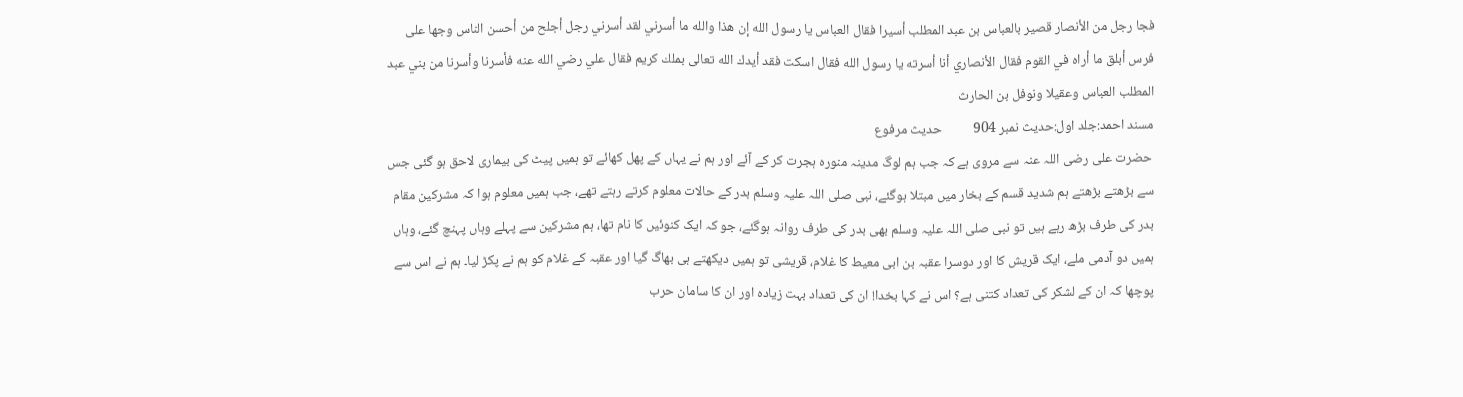فجا رجل من الأنصار قصير بالعباس بن عبد المطلب أسيرا فقال العباس يا رسول الله إن هذا والله ما أسرني لقد أسرني رجل أجلح من أحسن الناس وجها على فرس أبلق ما أراه في القوم فقال الأنصاري أنا أسرته يا رسول الله فقال اسكت فقد أيدك الله تعالى بملك كريم فقال علي رضي الله عنه فأسرنا وأسرنا من بني عبد المطلب العباس وعقيلا ونوفل بن الحارث
مسند احمد:جلد اول:حدیث نمبر 904          حدیث مرفوع
 حضرت علی رضی اللہ عنہ سے مروی ہے کہ جب ہم لوگ مدینہ منورہ ہجرت کر کے آئے اور ہم نے یہاں کے پھل کھائے تو ہمیں پیٹ کی بیماری لاحق ہو گئی جس سے بڑھتے بڑھتے ہم شدید قسم کے بخار میں مبتلا ہوگئے، نبی صلی اللہ علیہ وسلم بدر کے حالات معلوم کرتے رہتے تھے، جب ہمیں معلوم ہوا کہ مشرکین مقام بدر کی طرف بڑھ رہے ہیں تو نبی صلی اللہ علیہ وسلم بھی بدر کی طرف روانہ ہوگئے، جو کہ ایک کنوئیں کا نام تھا، ہم مشرکین سے پہلے وہاں پہنچ گئے، وہاں ہمیں دو آدمی ملے، ایک قریش کا اور دوسرا عقبہ بن ابی معیط کا غلام، قریشی تو ہمیں دیکھتے ہی بھاگ گیا اور عقبہ کے غلام کو ہم نے پکڑ لیا۔ ہم نے اس سے پوچھا کہ ان کے لشکر کی تعداد کتنی ہے؟ اس نے کہا بخدا! ان کی تعداد بہت زیادہ اور ان کا سامان حرب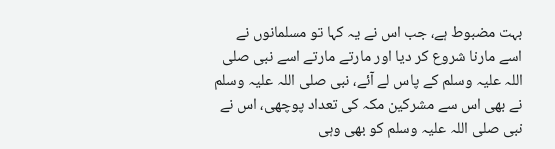بہت مضبوط ہے، جب اس نے یہ کہا تو مسلمانوں نے اسے مارنا شروع کر دیا اور مارتے مارتے اسے نبی صلی اللہ علیہ وسلم کے پاس لے آئے، نبی صلی اللہ علیہ وسلم نے بھی اس سے مشرکین مکہ کی تعداد پوچھی، اس نے نبی صلی اللہ علیہ وسلم کو بھی وہی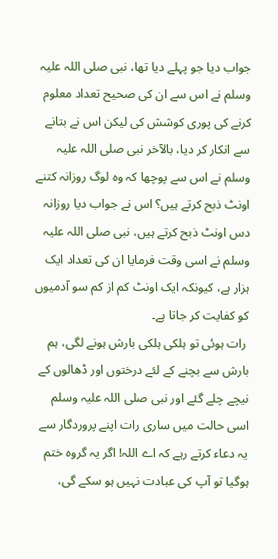جواب دیا جو پہلے دیا تھا، نبی صلی اللہ علیہ وسلم نے اس سے ان کی صحیح تعداد معلوم کرنے کی پوری کوشش کی لیکن اس نے بتانے سے انکار کر دیا، بالآخر نبی صلی اللہ علیہ وسلم نے اس سے پوچھا کہ وہ لوگ روزانہ کتنے اونٹ ذبح کرتے ہیں؟ اس نے جواب دیا روزانہ دس اونٹ ذبح کرتے ہیں، نبی صلی اللہ علیہ وسلم نے اسی وقت فرمایا ان کی تعداد ایک ہزار ہے، کیونکہ ایک اونٹ کم از کم سو آدمیوں کو کفایت کر جاتا ہے۔
 رات ہوئی تو ہلکی ہلکی بارش ہونے لگی، ہم بارش سے بچنے کے لئے درختوں اور ڈھالوں کے نیچے چلے گئے اور نبی صلی اللہ علیہ وسلم اسی حالت میں ساری رات اپنے پروردگار سے یہ دعاء کرتے رہے کہ اے اللہ! اگر یہ گروہ ختم ہوگیا تو آپ کی عبادت نہیں ہو سکے گی،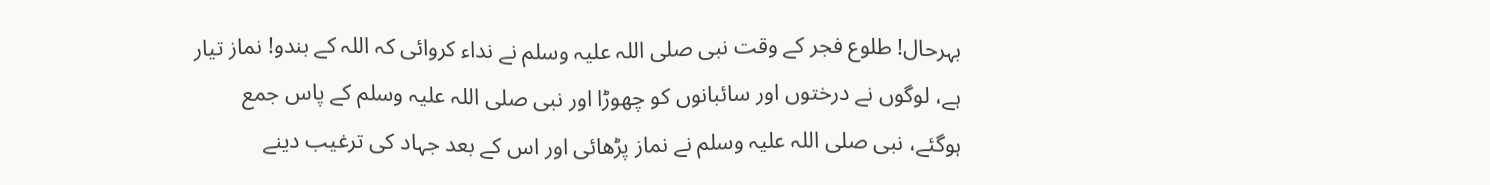بہرحال! طلوع فجر کے وقت نبی صلی اللہ علیہ وسلم نے نداء کروائی کہ اللہ کے بندو! نماز تیار ہے، لوگوں نے درختوں اور سائبانوں کو چھوڑا اور نبی صلی اللہ علیہ وسلم کے پاس جمع ہوگئے، نبی صلی اللہ علیہ وسلم نے نماز پڑھائی اور اس کے بعد جہاد کی ترغیب دینے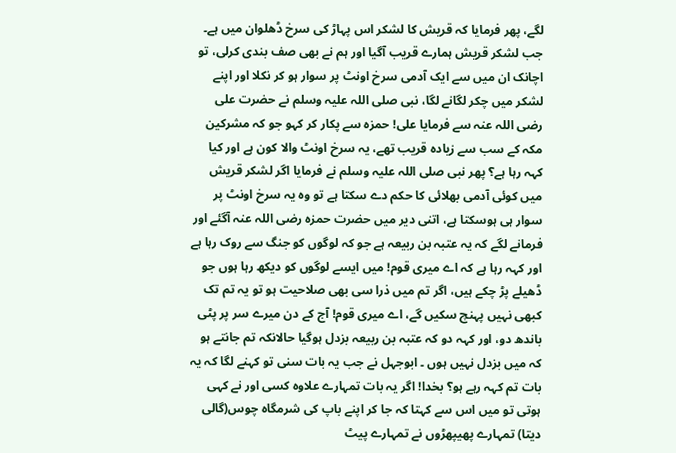لگے، پھر فرمایا کہ قریش کا لشکر اس پہاڑ کی سرخ ڈھلوان میں ہے۔ جب لشکر قریش ہمارے قریب آگیا اور ہم نے بھی صف بندی کرلی، تو اچانک ان میں سے ایک آدمی سرخ اونٹ پر سوار ہو کر نکلا اور اپنے لشکر میں چکر لگانے لگا، نبی صلی اللہ علیہ وسلم نے حضرت علی رضی اللہ عنہ سے فرمایا علی! حمزہ سے پکار کر کہو جو کہ مشرکین مکہ کے سب سے زیادہ قریب تھے، یہ سرخ اونٹ والا کون ہے اور کیا کہہ رہا ہے؟ پھر نبی صلی اللہ علیہ وسلم نے فرمایا اگر لشکر قریش میں کوئی آدمی بھلائی کا حکم دے سکتا ہے تو وہ یہ سرخ اونٹ پر سوار ہی ہوسکتا ہے، اتنی دیر میں حضرت حمزہ رضی اللہ عنہ آگئے اور فرمانے لگے کہ یہ عتبہ بن ربیعہ ہے جو کہ لوگوں کو جنگ سے روک رہا ہے اور کہہ رہا ہے کہ اے میری قوم! میں ایسے لوگوں کو دیکھ رہا ہوں جو ڈھیلے پڑ چکے ہیں، اگر تم میں ذرا سی بھی صلاحیت ہو تو یہ تم تک کبھی نہیں پہنچ سکیں گے، اے میری قوم! آج کے دن میرے سر پر پٹی باندھ دو، اور کہہ دو کہ عتبہ بن ربیعہ بزدل ہوگیا حالانکہ تم جانتے ہو کہ میں بزدل نہیں ہوں ۔ ابوجہل نے جب یہ بات سنی تو کہنے لگا کہ یہ بات تم کہہ رہے ہو؟ بخدا! اگر یہ بات تمہارے علاوہ کسی اور نے کہی ہوتی تو میں اس سے کہتا کہ جا کر اپنے باپ کی شرمگاہ چوس(گالی دیتا) تمہارے پھیپھڑوں نے تمہارے پیٹ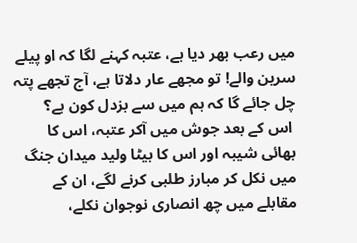میں رعب بھر دیا ہے، عتبہ کہنے لگا کہ او پیلے سرین والے! تو مجھے عار دلاتا ہے، آج تجھے پتہ چل جائے گا کہ ہم میں سے بزدل کون ہے؟
 اس کے بعد جوش میں آکر عتبہ، اس کا بھائی شیبہ اور اس کا بیٹا ولید میدان جنگ میں نکل کر مبارز طلبی کرنے لگے، ان کے مقابلے میں چھ انصاری نوجوان نکلے،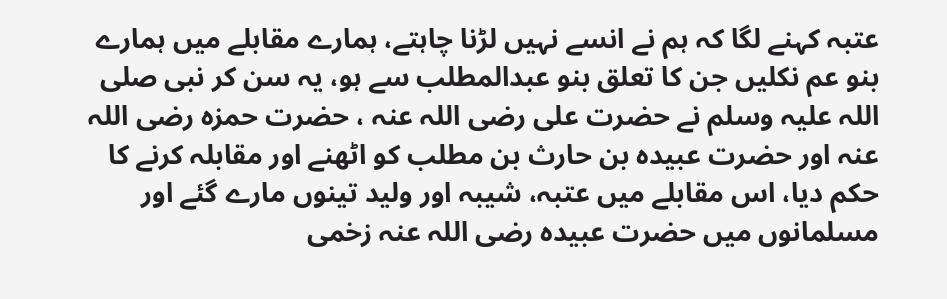عتبہ کہنے لگا کہ ہم نے انسے نہیں لڑنا چاہتے، ہمارے مقابلے میں ہمارے بنو عم نکلیں جن کا تعلق بنو عبدالمطلب سے ہو، یہ سن کر نبی صلی اللہ علیہ وسلم نے حضرت علی رضی اللہ عنہ ، حضرت حمزہ رضی اللہ عنہ اور حضرت عبیدہ بن حارث بن مطلب کو اٹھنے اور مقابلہ کرنے کا حکم دیا، اس مقابلے میں عتبہ، شیبہ اور ولید تینوں مارے گئے اور مسلمانوں میں حضرت عبیدہ رضی اللہ عنہ زخمی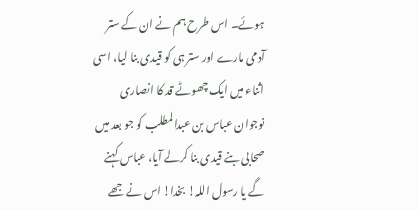ہوئے۔ اس طرح ہم نے ان کے ستر آدمی مارے اور ستر ہی کو قیدی بنا لیا، اسی اثناء میں ایک چھوٹے قد کا انصاری نوجوان عباس بن عبدالمطلب کو جو بعد میں صحابی بنے قیدی بنا کرلے آیا، عباس کہنے گے یا رسول اللہ! بخدا! اس نے جھے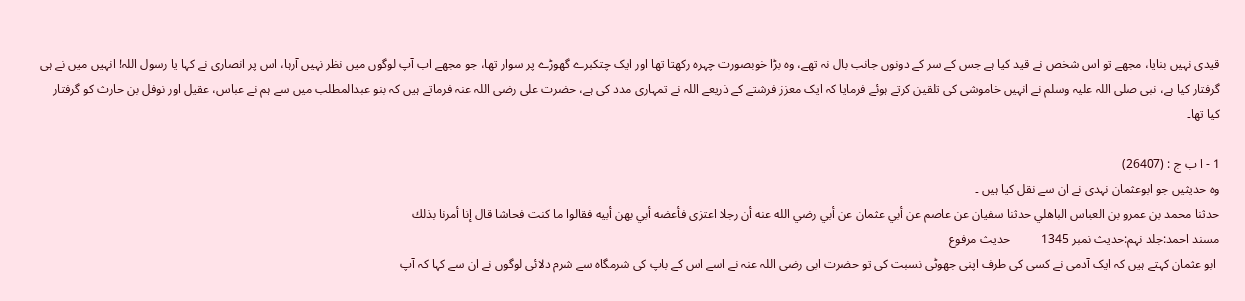قیدی نہیں بنایا، مجھے تو اس شخص نے قید کیا ہے جس کے سر کے دونوں جانب بال نہ تھے، وہ بڑا خوبصورت چہرہ رکھتا تھا اور ایک چتکبرے گھوڑے پر سوار تھا، جو مجھے اب آپ لوگوں میں نظر نہیں آرہا، اس پر انصاری نے کہا یا رسول اللہ! انہیں میں نے ہی گرفتار کیا ہے، نبی صلی اللہ علیہ وسلم نے انہیں خاموشی کی تلقین کرتے ہوئے فرمایا کہ ایک معزز فرشتے کے ذریعے اللہ نے تمہاری مدد کی ہے، حضرت علی رضی اللہ عنہ فرماتے ہیں کہ بنو عبدالمطلب میں سے ہم نے عباس، عقیل اور نوفل بن حارث کو گرفتار کیا تھا۔

1 - ا ب ج : (26407)
وہ حدیثیں جو ابوعثمان نہدی نے ان سے نقل کیا ہیں ۔
حدثنا محمد بن عمرو بن العباس الباهلي حدثنا سفيان عن عاصم عن أبي عثمان عن أبي رضي الله عنه أن رجلا اعتزى فأعضه أبي بهن أبيه فقالوا ما كنت فحاشا قال إنا أمرنا بذلك
مسند احمد:جلد نہم:حدیث نمبر 1345          حدیث مرفوع
 ابو عثمان کہتے ہیں کہ ایک آدمی نے کسی کی طرف اپنی جھوٹی نسبت کی تو حضرت ابی رضی اللہ عنہ نے اسے اس کے باپ کی شرمگاہ سے شرم دلائی لوگوں نے ان سے کہا کہ آپ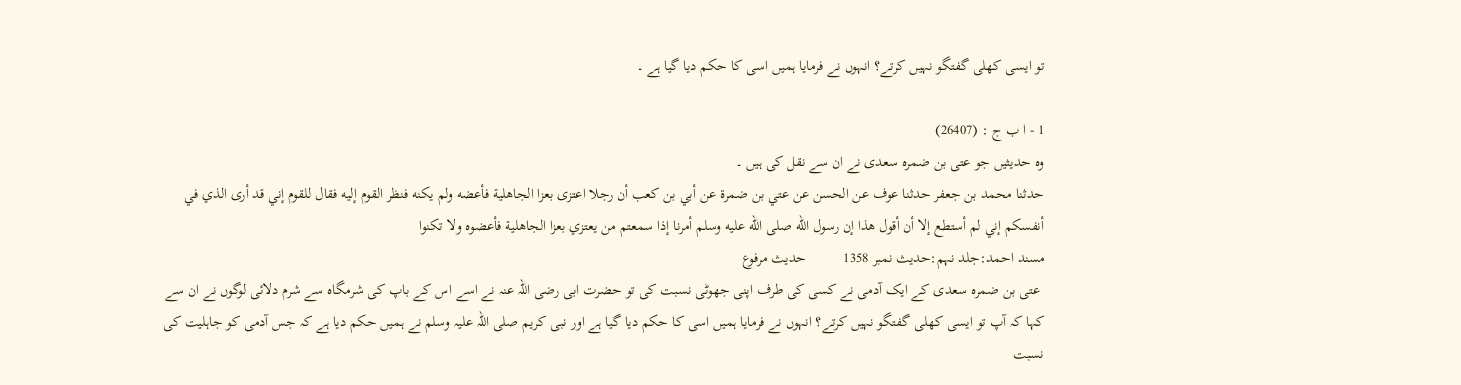تو ایسی کھلی گفتگو نہیں کرتے؟ انہوں نے فرمایا ہمیں اسی کا حکم دیا گیا ہے ۔

1 - ا ب ج : (26407)
وہ حدیثیں جو عتی بن ضمرہ سعدی نے ان سے نقل کی ہیں ۔
حدثنا محمد بن جعفر حدثنا عوف عن الحسن عن عتي بن ضمرة عن أبي بن كعب أن رجلا اعتزى بعزا الجاهلية فأعضه ولم يكنه فنظر القوم إليه فقال للقوم إني قد أرى الذي في أنفسكم إني لم أستطع إلا أن أقول هذا إن رسول الله صلى الله عليه وسلم أمرنا إذا سمعتم من يعتزي بعزا الجاهلية فأعضوه ولا تكنوا
مسند احمد:جلد نہم:حدیث نمبر 1358          حدیث مرفوع
 عتی بن ضمرہ سعدی کے ایک آدمی نے کسی کی طرف اپنی جھوٹی نسبت کی تو حضرت ابی رضی اللہ عنہ نے اسے اس کے باپ کی شرمگاہ سے شرم دلائی لوگوں نے ان سے کہا کہ آپ تو ایسی کھلی گفتگو نہیں کرتے؟ انہوں نے فرمایا ہمیں اسی کا حکم دیا گیا ہے اور نبی کریم صلی اللہ علیہ وسلم نے ہمیں حکم دیا ہے کہ جس آدمی کو جاہلیت کی نسبت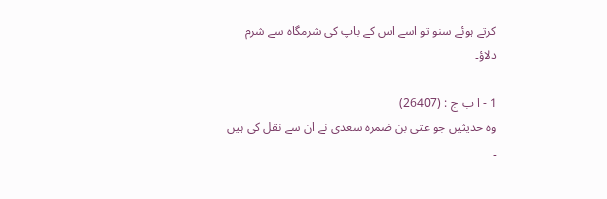کرتے ہوئے سنو تو اسے اس کے باپ کی شرمگاہ سے شرم دلاؤ۔

1 - ا ب ج : (26407)
وہ حدیثیں جو عتی بن ضمرہ سعدی نے ان سے نقل کی ہیں ۔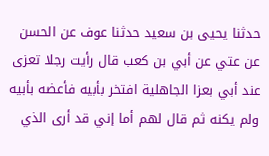حدثنا يحيى بن سعيد حدثنا عوف عن الحسن عن عتي عن أبي بن كعب قال رأيت رجلا تعزى عند أبي بعزا الجاهلية افتخر بأبيه فأعضه بأبيه ولم يكنه ثم قال لهم أما إني قد أرى الذي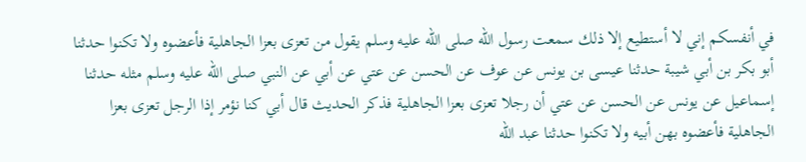في أنفسكم إني لا أستطيع إلا ذلك سمعت رسول الله صلى الله عليه وسلم يقول من تعزى بعزا الجاهلية فأعضوه ولا تكنوا حدثنا أبو بكر بن أبي شيبة حدثنا عيسى بن يونس عن عوف عن الحسن عن عتي عن أبي عن النبي صلى الله عليه وسلم مثله حدثنا إسماعيل عن يونس عن الحسن عن عتي أن رجلا تعزى بعزا الجاهلية فذكر الحديث قال أبي كنا نؤمر إذا الرجل تعزى بعزا الجاهلية فأعضوه بهن أبيه ولا تكنوا حدثنا عبد الله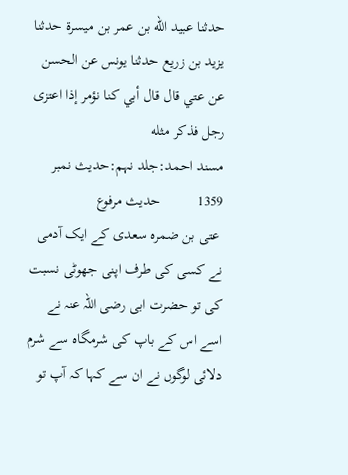حدثنا عبيد الله بن عمر بن ميسرة حدثنا يزيد بن زريع حدثنا يونس عن الحسن عن عتي قال قال أبي كنا نؤمر إذا اعتزى رجل فذكر مثله
مسند احمد:جلد نہم:حدیث نمبر 1359          حدیث مرفوع
 عتی بن ضمرہ سعدی کے ایک آدمی نے کسی کی طرف اپنی جھوٹی نسبت کی تو حضرت ابی رضی اللہ عنہ نے اسے اس کے باپ کی شرمگاہ سے شرم دلائی لوگوں نے ان سے کہا کہ آپ تو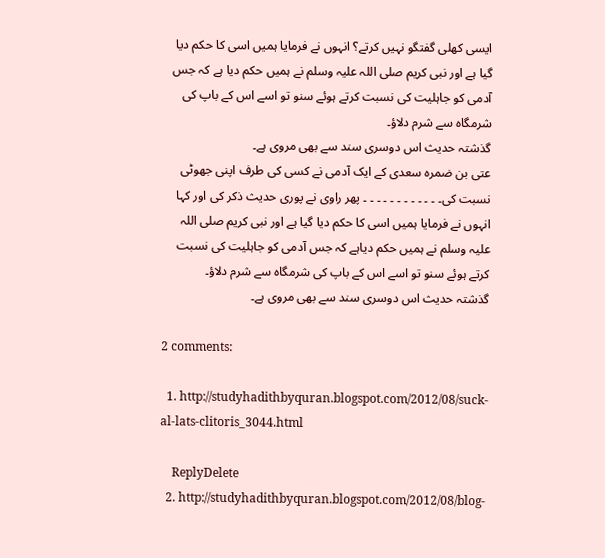ایسی کھلی گفتگو نہیں کرتے؟ انہوں نے فرمایا ہمیں اسی کا حکم دیا گیا ہے اور نبی کریم صلی اللہ علیہ وسلم نے ہمیں حکم دیا ہے کہ جس آدمی کو جاہلیت کی نسبت کرتے ہوئے سنو تو اسے اس کے باپ کی شرمگاہ سے شرم دلاؤ۔
گذشتہ حدیث اس دوسری سند سے بھی مروی ہے۔
عتی بن ضمرہ سعدی کے ایک آدمی نے کسی کی طرف اپنی جھوٹی نسبت کی۔ ۔ ۔ ۔ ۔ ۔ ۔ ۔ ۔ ۔ ۔ ۔ پھر راوی نے پوری حدیث ذکر کی اور کہا انہوں نے فرمایا ہمیں اسی کا حکم دیا گیا ہے اور نبی کریم صلی اللہ علیہ وسلم نے ہمیں حکم دیاہے کہ جس آدمی کو جاہلیت کی نسبت کرتے ہوئے سنو تو اسے اس کے باپ کی شرمگاہ سے شرم دلاؤ۔
گذشتہ حدیث اس دوسری سند سے بھی مروی ہے۔

2 comments:

  1. http://studyhadithbyquran.blogspot.com/2012/08/suck-al-lats-clitoris_3044.html

    ReplyDelete
  2. http://studyhadithbyquran.blogspot.com/2012/08/blog-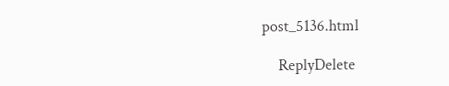post_5136.html

    ReplyDelete